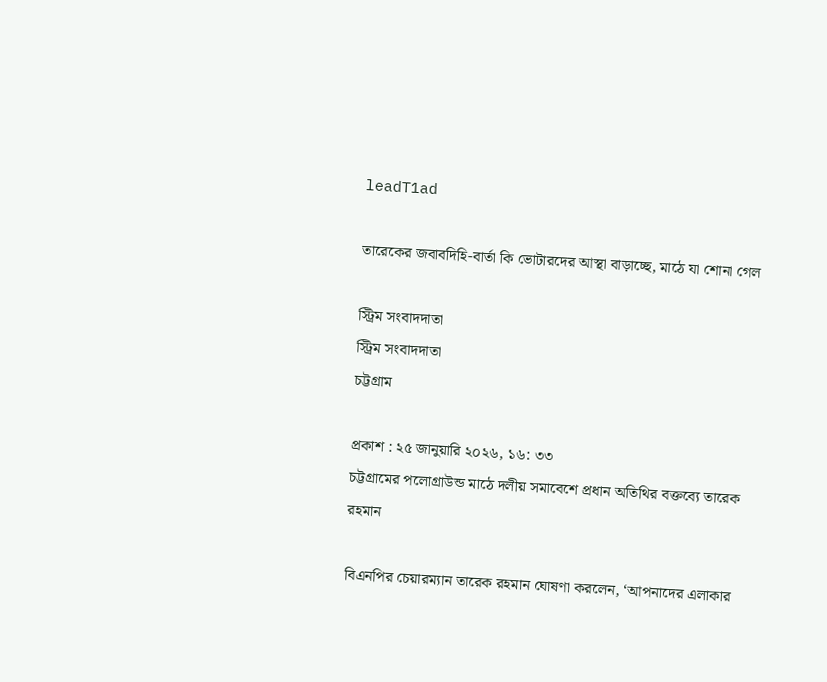leadT1ad

তারেকের জবাবদিহি-বার্তা কি ভোটারদের আস্থা বাড়াচ্ছে, মাঠে যা শোনা গেল

স্ট্রিম সংবাদদাতা
স্ট্রিম সংবাদদাতা
চট্টগ্রাম

প্রকাশ : ২৫ জানুয়ারি ২০২৬, ১৬: ৩৩
চট্টগ্রামের পলোগ্রাউন্ড মাঠে দলীয় সমাবেশে প্রধান অতিথির বক্তব্যে তারেক রহমান

বিএনপির চেয়ারম্যান তারেক রহমান ঘোষণা করলেন, ‘আপনাদের এলাকার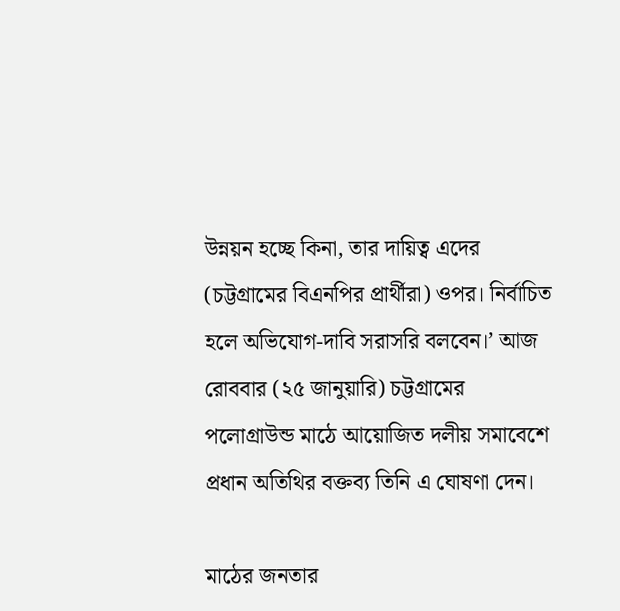উন্নয়ন হচ্ছে কিনা, তার দায়িত্ব এদের (চট্টগ্রামের বিএনপির প্রার্থীরা) ওপর। নির্বাচিত হলে অভিযোগ-দাবি সরাসরি বলবেন।’ আজ রোববার (২৫ জানুয়ারি) চট্টগ্রামের পলোগ্রাউন্ড মাঠে আয়োজিত দলীয় সমাবেশে প্রধান অতিথির বক্তব্য তিনি এ ঘোষণা দেন।

মাঠের জনতার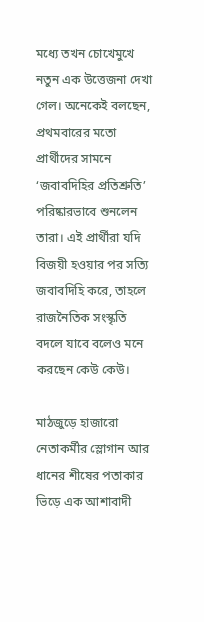মধ্যে তখন চোখেমুখে নতুন এক উত্তেজনা দেখা গেল। অনেকেই বলছেন, প্রথমবারের মতো প্রার্থীদের সামনে ‘জবাবদিহির প্রতিশ্রুতি’ পরিষ্কারভাবে শুনলেন তারা। এই প্রার্থীরা যদি বিজয়ী হওয়ার পর সত্যি জবাবদিহি করে, তাহলে রাজনৈতিক সংস্কৃতি বদলে যাবে বলেও মনে করছেন কেউ কেউ।

মাঠজুড়ে হাজারো নেতাকর্মীর স্লোগান আর ধানের শীষের পতাকার ভিড়ে এক আশাবাদী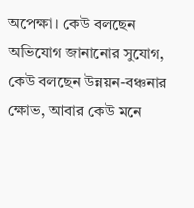অপেক্ষা। কেউ বলছেন অভিযোগ জানানোর সুযোগ, কেউ বলছেন উন্নয়ন-বঞ্চনার ক্ষোভ, আবার কেউ মনে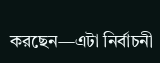করছেন—এটা নির্বাচনী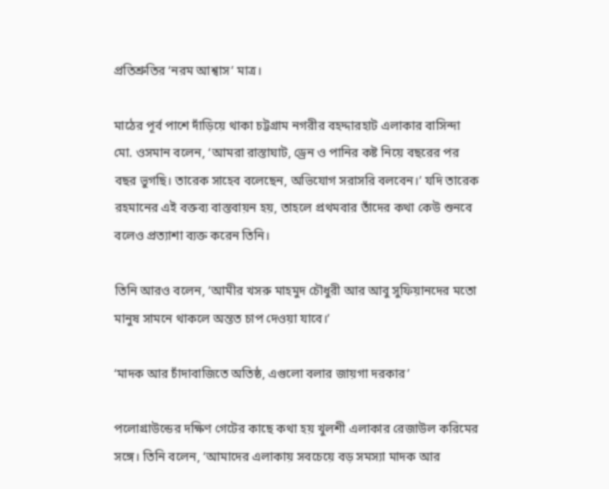প্রতিশ্রুতির ‘নরম আশ্বাস’ মাত্র।

মাঠের পূর্ব পাশে দাঁড়িয়ে থাকা চট্টগ্রাম নগরীর বহদ্দারহাট এলাকার বাসিন্দা মো. ওসমান বলেন, ‘আমরা রাস্তাঘাট, ড্রেন ও পানির কষ্ট নিয়ে বছরের পর বছর ভুগছি। তারেক সাহেব বলেছেন, অভিযোগ সরাসরি বলবেন।’ যদি তারেক রহমানের এই বক্তব্য বাস্তবায়ন হয়, তাহলে প্রথমবার তাঁদের কথা কেউ শুনবে বলেও প্রত্যাশা ব্যক্ত করেন তিনি।

তিনি আরও বলেন, ‘আমীর খসরু মাহমুদ চৌধুরী আর আবু সুফিয়ানদের মতো মানুষ সামনে থাকলে অন্তত চাপ দেওয়া যাবে।’

‘মাদক আর চাঁদাবাজিতে অতিষ্ঠ, এগুলো বলার জায়গা দরকার’

পলোগ্রাউন্ডের দক্ষিণ গেটের কাছে কথা হয় খুলশী এলাকার রেজাউল করিমের সঙ্গে। তিনি বলেন, ‘আমাদের এলাকায় সবচেয়ে বড় সমস্যা মাদক আর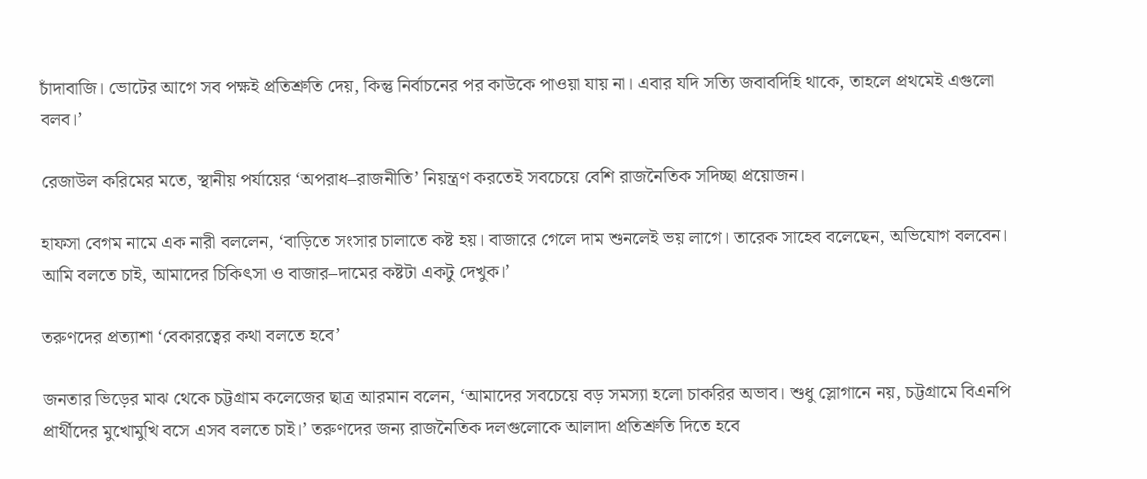চাঁদাবাজি। ভোটের আগে সব পক্ষই প্রতিশ্রুতি দেয়, কিন্তু নির্বাচনের পর কাউকে পাওয়া যায় না। এবার যদি সত্যি জবাবদিহি থাকে, তাহলে প্রথমেই এগুলো বলব।’

রেজাউল করিমের মতে, স্থানীয় পর্যায়ের ‘অপরাধ–রাজনীতি’ নিয়ন্ত্রণ করতেই সবচেয়ে বেশি রাজনৈতিক সদিচ্ছা প্রয়োজন।

হাফসা বেগম নামে এক নারী বললেন, ‘বাড়িতে সংসার চালাতে কষ্ট হয়। বাজারে গেলে দাম শুনলেই ভয় লাগে। তারেক সাহেব বলেছেন, অভিযোগ বলবেন। আমি বলতে চাই, আমাদের চিকিৎসা ও বাজার–দামের কষ্টটা একটু দেখুক।’

তরুণদের প্রত্যাশা ‘বেকারত্বের কথা বলতে হবে’

জনতার ভিড়ের মাঝ থেকে চট্টগ্রাম কলেজের ছাত্র আরমান বলেন, ‘আমাদের সবচেয়ে বড় সমস্যা হলো চাকরির অভাব। শুধু স্লোগানে নয়, চট্টগ্রামে বিএনপি প্রার্থীদের মুখোমুখি বসে এসব বলতে চাই।’ তরুণদের জন্য রাজনৈতিক দলগুলোকে আলাদা প্রতিশ্রুতি দিতে হবে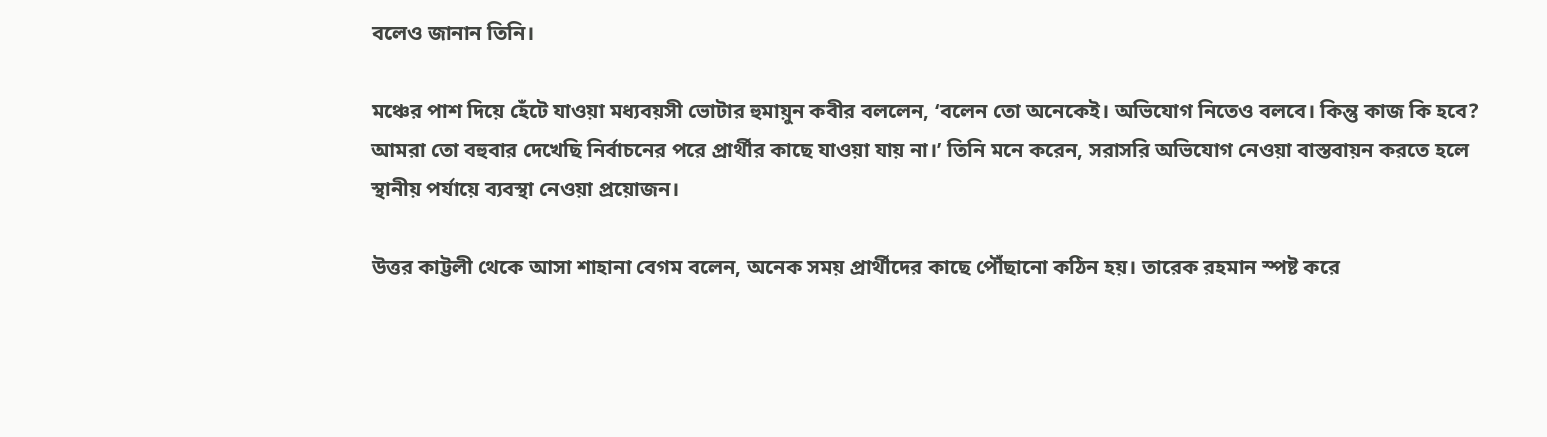বলেও জানান তিনি।

মঞ্চের পাশ দিয়ে হেঁটে যাওয়া মধ্যবয়সী ভোটার হুমায়ুন কবীর বললেন, ‘বলেন তো অনেকেই। অভিযোগ নিতেও বলবে। কিন্তু কাজ কি হবে? আমরা তো বহুবার দেখেছি নির্বাচনের পরে প্রার্থীর কাছে যাওয়া যায় না।’ তিনি মনে করেন, সরাসরি অভিযোগ নেওয়া বাস্তবায়ন করতে হলে স্থানীয় পর্যায়ে ব্যবস্থা নেওয়া প্রয়োজন।

উত্তর কাট্টলী থেকে আসা শাহানা বেগম বলেন, অনেক সময় প্রার্থীদের কাছে পৌঁছানো কঠিন হয়। তারেক রহমান স্পষ্ট করে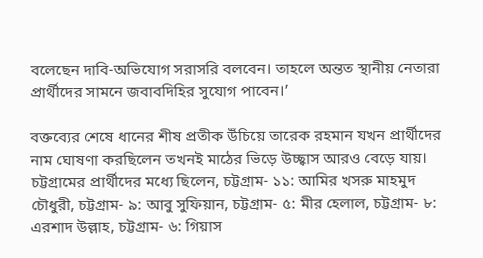বলেছেন দাবি-অভিযোগ সরাসরি বলবেন। তাহলে অন্তত স্থানীয় নেতারা প্রার্থীদের সামনে জবাবদিহির সুযোগ পাবেন।’

বক্তব্যের শেষে ধানের শীষ প্রতীক উঁচিয়ে তারেক রহমান যখন প্রার্থীদের নাম ঘোষণা করছিলেন তখনই মাঠের ভিড়ে উচ্ছ্বাস আরও বেড়ে যায়। চট্টগ্রামের প্রার্থীদের মধ্যে ছিলেন, চট্টগ্রাম- ১১: আমির খসরু মাহমুদ চৌধুরী, চট্টগ্রাম- ৯: আবু সুফিয়ান, চট্টগ্রাম- ৫: মীর হেলাল, চট্টগ্রাম- ৮: এরশাদ উল্লাহ, চট্টগ্রাম- ৬: গিয়াস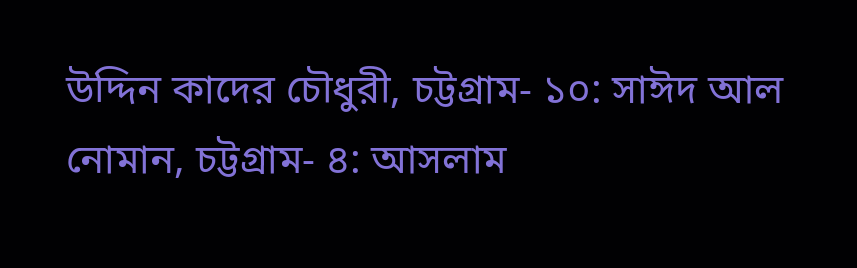উদ্দিন কাদের চৌধুরী, চট্টগ্রাম- ১০: সাঈদ আল নোমান, চট্টগ্রাম- ৪: আসলাম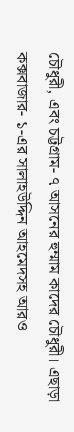চৌধুরী, এবং চট্টগ্রাম- ৭ আসনের হুম্মাম কাদের চৌধুরী। এছাড়া কক্সবাজার- ১-এর সালাহউদ্দিন আহমেদসহ আরও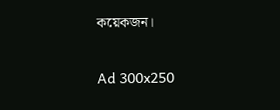কয়েকজন।

Ad 300x250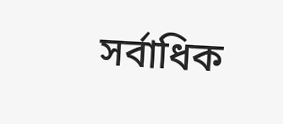সর্বাধিক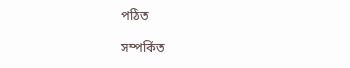পঠিত

সম্পর্কিত